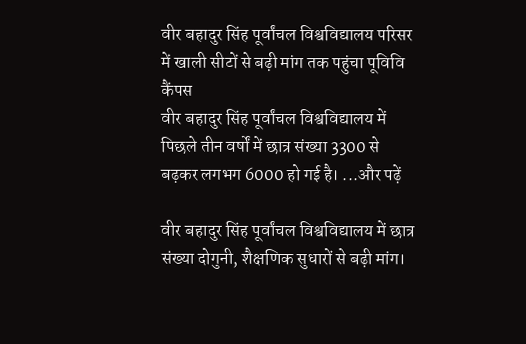वीर बहादुर सिंह पूर्वांचल विश्वविद्यालय परिसर में खाली सीटों से बढ़ी मांग तक पहुंचा पूविवि कैंपस
वीर बहादुर सिंह पूर्वांचल विश्वविद्यालय में पिछले तीन वर्षों में छात्र संख्या 3300 से बढ़कर लगभग 6000 हो गई है। ...और पढ़ें

वीर बहादुर सिंह पूर्वांचल विश्वविद्यालय में छात्र संख्या दोगुनी, शैक्षणिक सुधारों से बढ़ी मांग।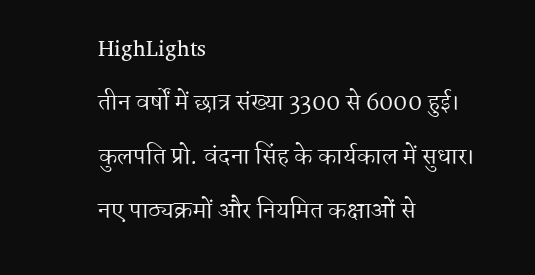HighLights
तीन वर्षों में छात्र संख्या 3300 से 6000 हुई।
कुलपति प्रो. वंदना सिंह के कार्यकाल में सुधार।
नए पाठ्यक्रमों और नियमित कक्षाओं से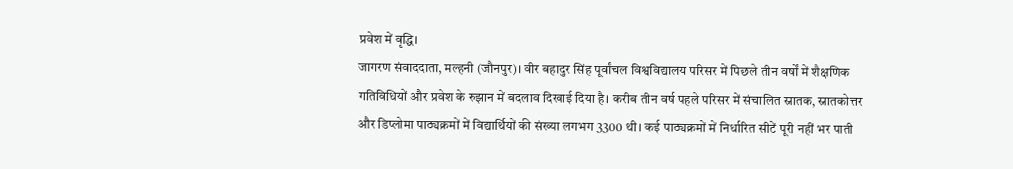प्रवेश में वृद्धि।
जागरण संवाददाता, मल्हनी (जौनपुर)। वीर बहादुर सिंह पूर्वांचल विश्वविद्यालय परिसर में पिछले तीन वर्षों में शैक्षणिक गतिविधियों और प्रवेश के रुझान में बदलाव दिखाई दिया है। करीब तीन वर्ष पहले परिसर में संचालित स्नातक, स्नातकोत्तर और डिप्लोमा पाठ्यक्रमों में विद्यार्थियों की संख्या लगभग 3300 थी। कई पाठ्यक्रमों में निर्धारित सीटें पूरी नहीं भर पाती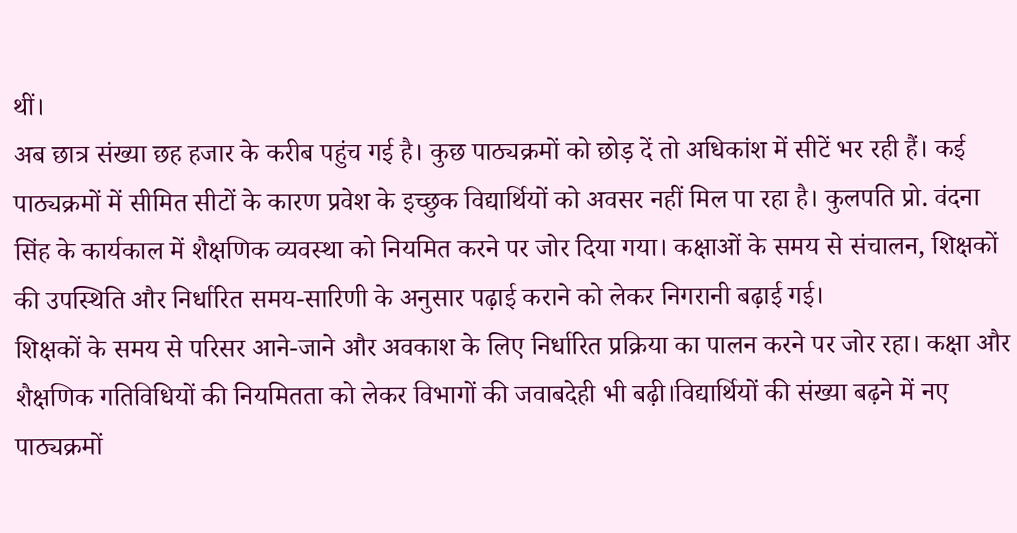थीं।
अब छात्र संख्या छह हजार के करीब पहुंच गई है। कुछ पाठ्यक्रमों को छोड़ दें तो अधिकांश में सीटें भर रही हैं। कई पाठ्यक्रमों में सीमित सीटों के कारण प्रवेश के इच्छुक विद्यार्थियों को अवसर नहीं मिल पा रहा है। कुलपति प्रो. वंदना सिंह के कार्यकाल में शैक्षणिक व्यवस्था को नियमित करने पर जोर दिया गया। कक्षाओं के समय से संचालन, शिक्षकों की उपस्थिति और निर्धारित समय-सारिणी के अनुसार पढ़ाई कराने को लेकर निगरानी बढ़ाई गई।
शिक्षकों के समय से परिसर आने-जाने और अवकाश के लिए निर्धारित प्रक्रिया का पालन करने पर जोर रहा। कक्षा और शैक्षणिक गतिविधियों की नियमितता को लेकर विभागों की जवाबदेही भी बढ़ी।विद्यार्थियों की संख्या बढ़ने में नए पाठ्यक्रमों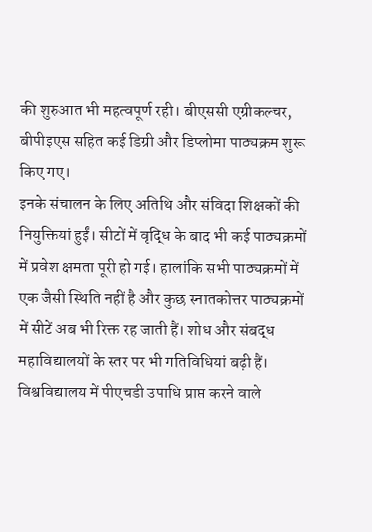की शुरुआत भी महत्वपूर्ण रही। बीएससी एग्रीकल्चर, बीपीइएस सहित कई डिग्री और डिप्लोमा पाठ्यक्रम शुरू किए गए।
इनके संचालन के लिए अतिथि और संविदा शिक्षकों की नियुक्तियां हुईं। सीटों में वृद्धि के बाद भी कई पाठ्यक्रमों में प्रवेश क्षमता पूरी हो गई। हालांकि सभी पाठ्यक्रमों में एक जैसी स्थिति नहीं है और कुछ स्नातकोत्तर पाठ्यक्रमों में सीटें अब भी रिक्त रह जाती हैं। शोध और संबद्ध महाविद्यालयों के स्तर पर भी गतिविधियां बढ़ी हैं।
विश्वविद्यालय में पीएचडी उपाधि प्राप्त करने वाले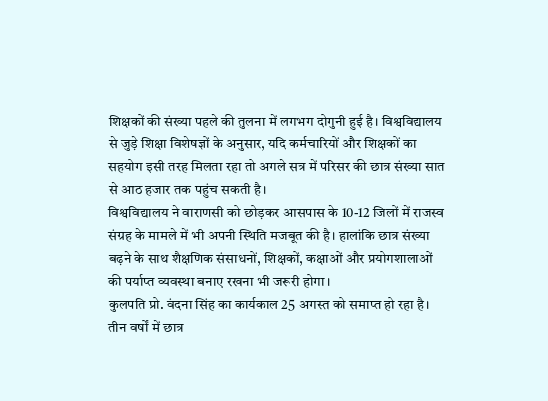शिक्षकों की संख्या पहले की तुलना में लगभग दोगुनी हुई है। विश्वविद्यालय से जुड़े शिक्षा विशेषज्ञों के अनुसार, यदि कर्मचारियों और शिक्षकों का सहयोग इसी तरह मिलता रहा तो अगले सत्र में परिसर की छात्र संख्या सात से आठ हजार तक पहुंच सकती है।
विश्वविद्यालय ने वाराणसी को छोड़कर आसपास के 10-12 जिलों में राजस्व संग्रह के मामले में भी अपनी स्थिति मजबूत की है। हालांकि छात्र संख्या बढ़ने के साथ शैक्षणिक संसाधनों, शिक्षकों, कक्षाओं और प्रयोगशालाओं की पर्याप्त व्यवस्था बनाए रखना भी जरूरी होगा।
कुलपति प्रो. वंदना सिंह का कार्यकाल 25 अगस्त को समाप्त हो रहा है। तीन वर्षों में छात्र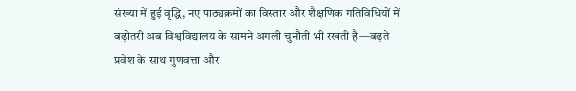संख्या में हुई वृद्धि, नए पाठ्यक्रमों का विस्तार और शैक्षणिक गतिविधियों में बढ़ोतरी अब विश्वविद्यालय के सामने अगली चुनौती भी रखती है—बढ़ते प्रवेश के साथ गुणवत्ता और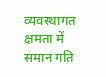व्यवस्थागत क्षमता में समान गति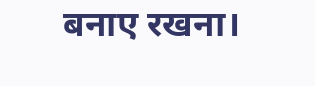बनाए रखना।